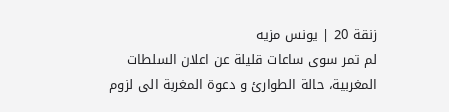زنقة 20 | يونس مزيه
لم تمر سوى ساعات قليلة عن اعلان السلطات المغربية، حالة الطوارئ و دعوة المغربة الى لزوم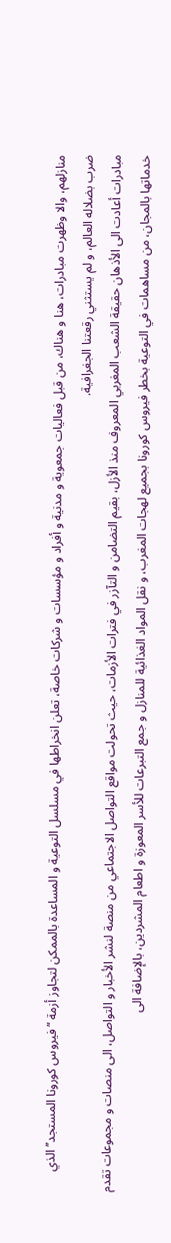منازلهم، والا وظهرت مبادرات، هنا و هناك، من قبل فعاليات جمعوية و مدنية و أفراد و مؤسسات و شركات خاصة، تعلن انخراطها في مسلسل التوعية و المساعدة بالممكن لتجاوز أزمة ‘’فيروس كورونا المستجد’’ الذي ضرب بضلاله العالم، و لم يستثني رقعتنا الجغرافية.
مبادرات أعادت الى الأذهان حقيقة الشعب المغربي المعروف منذ الأزل، بقيم التضامن و التآزر في فترات الأزمات، حيث تحولت مواقع التواصل الاجتماعي من منصة لنشر الأخبار و التواصل، الى منصات و مجموعات تقدم خدماتها بالمجان، من مساهمات في التوعية بخطر فيروس كورونا بجميع لهجات المغرب، و نقل المواد الغذائية للمنازل و جمع التبرعات للأسر المعوزة و اطعام المشردين، بالإضافة الى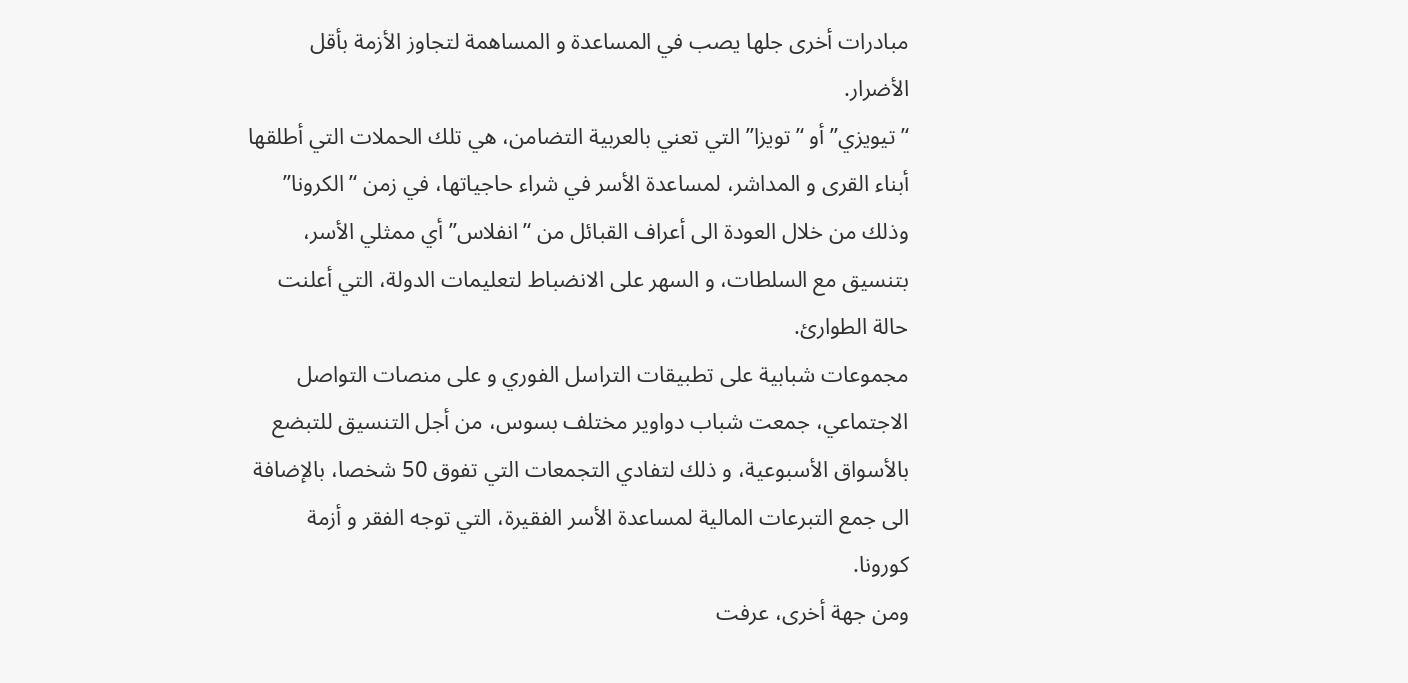مبادرات أخرى جلها يصب في المساعدة و المساهمة لتجاوز الأزمة بأقل الأضرار.
‘’تيويزي’’ أو ‘’تويزا’’ التي تعني بالعربية التضامن، هي تلك الحملات التي أطلقها أبناء القرى و المداشر، لمساعدة الأسر في شراء حاجياتها، في زمن ‘’الكرونا’’ وذلك من خلال العودة الى أعراف القبائل من ‘’انفلاس’’ أي ممثلي الأسر، بتنسيق مع السلطات، و السهر على الانضباط لتعليمات الدولة، التي أعلنت حالة الطوارئ.
مجموعات شبابية على تطبيقات التراسل الفوري و على منصات التواصل الاجتماعي، جمعت شباب دواوير مختلف بسوس، من أجل التنسيق للتبضع بالأسواق الأسبوعية، و ذلك لتفادي التجمعات التي تفوق 50 شخصا، بالإضافة الى جمع التبرعات المالية لمساعدة الأسر الفقيرة، التي توجه الفقر و أزمة كورونا.
ومن جهة أخرى، عرفت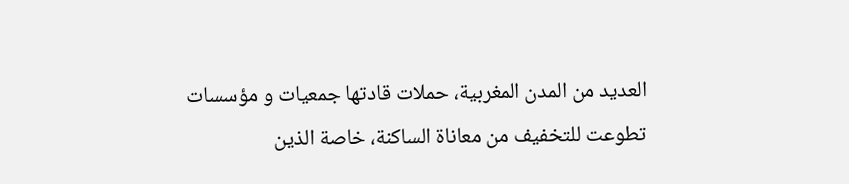العديد من المدن المغربية، حملات قادتها جمعيات و مؤسسات تطوعت للتخفيف من معاناة الساكنة، خاصة الذين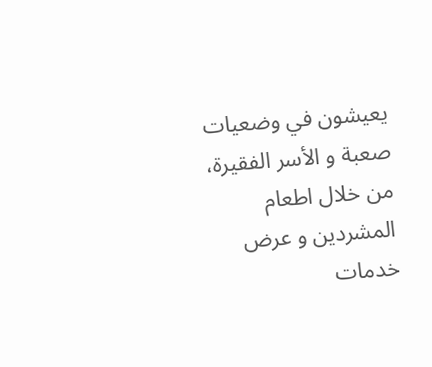يعيشون في وضعيات صعبة و الأسر الفقيرة، من خلال اطعام المشردين و عرض خدمات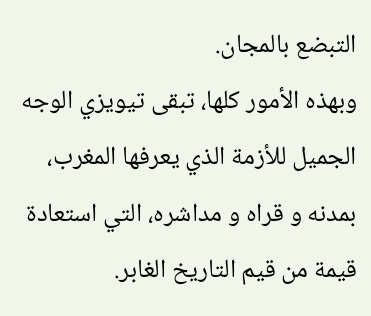التبضع بالمجان.
وبهذه الأمور كلها، تبقى تيويزي الوجه الجميل للأزمة الذي يعرفها المغرب، بمدنه و قراه و مداشره، التي استعادة قيمة من قيم التاريخ الغابر.